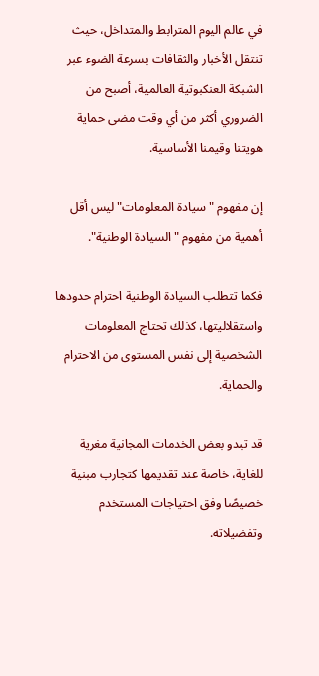في عالم اليوم المترابط والمتداخل، حيث تنتقل الأخبار والثقافات بسرعة الضوء عبر الشبكة العنكبوتية العالمية، أصبح من الضروري أكثر من أي وقت مضى حماية هويتنا وقيمنا الأساسية.

إن مفهوم "سيادة المعلومات" ليس أقل أهمية من مفهوم "السيادة الوطنية".

فكما تتطلب السيادة الوطنية احترام حدودها واستقلاليتها، كذلك تحتاج المعلومات الشخصية إلى نفس المستوى من الاحترام والحماية.

قد تبدو بعض الخدمات المجانية مغرية للغاية، خاصة عند تقديمها كتجارب مبنية خصيصًا وفق احتياجات المستخدم وتفضيلاته.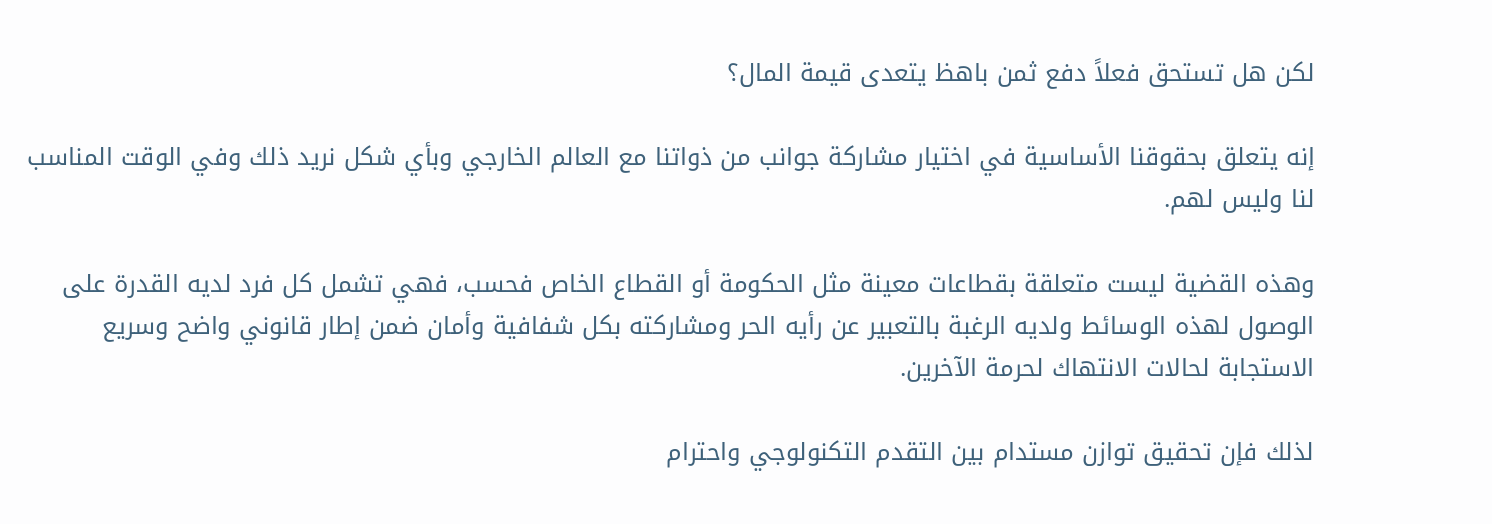لكن هل تستحق فعلاً دفع ثمن باهظ يتعدى قيمة المال؟

إنه يتعلق بحقوقنا الأساسية في اختيار مشاركة جوانب من ذواتنا مع العالم الخارجي وبأي شكل نريد ذلك وفي الوقت المناسب لنا وليس لهم.

وهذه القضية ليست متعلقة بقطاعات معينة مثل الحكومة أو القطاع الخاص فحسب، فهي تشمل كل فرد لديه القدرة على الوصول لهذه الوسائط ولديه الرغبة بالتعبير عن رأيه الحر ومشاركته بكل شفافية وأمان ضمن إطار قانوني واضح وسريع الاستجابة لحالات الانتهاك لحرمة الآخرين.

لذلك فإن تحقيق توازن مستدام بين التقدم التكنولوجي واحترام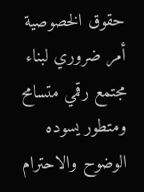حقوق الخصوصية أمر ضروري لبناء مجتمع رقمي متسامح ومتطور يسوده الوضوح والاحترام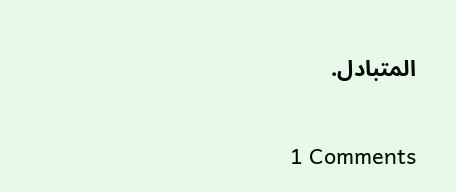المتبادل.

1 Comments